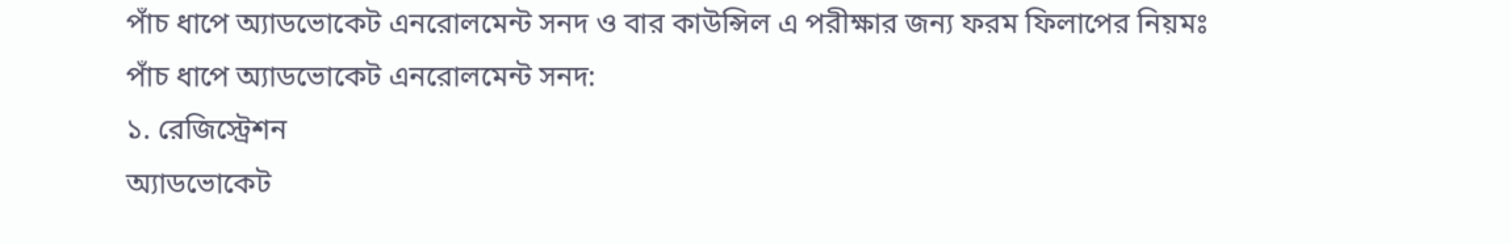পাঁচ ধাপে অ্যাডভোকেট এনরোলমেন্ট সনদ ও বার কাউন্সিল এ পরীক্ষার জন্য ফরম ফিলাপের নিয়মঃ
পাঁচ ধাপে অ্যাডভোকেট এনরোলমেন্ট সনদ:
১. রেজিস্ট্রেশন
অ্যাডভোকেট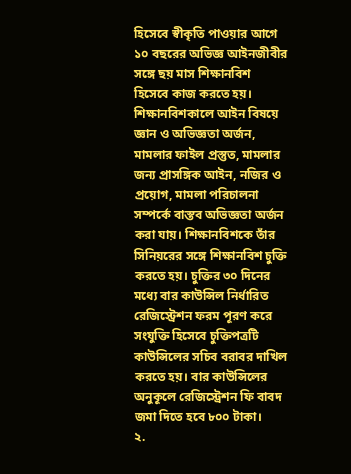হিসেবে স্বীকৃতি পাওয়ার আগে ১০ বছরের অভিজ্ঞ আইনজীবীর সঙ্গে ছয় মাস শিক্ষানবিশ হিসেবে কাজ করতে হয়। শিক্ষানবিশকালে আইন বিষয়ে জ্ঞান ও অভিজ্ঞতা অর্জন, মামলার ফাইল প্রস্তুত, মামলার জন্য প্রাসঙ্গিক আইন, নজির ও প্রয়োগ, মামলা পরিচালনা সম্পর্কে বাস্তব অভিজ্ঞতা অর্জন করা যায়। শিক্ষানবিশকে তাঁর সিনিয়রের সঙ্গে শিক্ষানবিশ চুক্তি করতে হয়। চুক্তির ৩০ দিনের মধ্যে বার কাউন্সিল নির্ধারিত রেজিস্ট্রেশন ফরম পূরণ করে সংযুক্তি হিসেবে চুক্তিপত্রটি কাউন্সিলের সচিব বরাবর দাখিল করতে হয়। বার কাউন্সিলের অনুকূলে রেজিস্ট্রেশন ফি বাবদ জমা দিতে হবে ৮০০ টাকা।
২.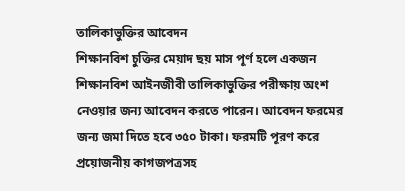তালিকাভুক্তির আবেদন
শিক্ষানবিশ চুক্তির মেয়াদ ছয় মাস পূর্ণ হলে একজন শিক্ষানবিশ আইনজীবী তালিকাভুক্তির পরীক্ষায় অংশ নেওয়ার জন্য আবেদন করতে পারেন। আবেদন ফরমের জন্য জমা দিতে হবে ৩৫০ টাকা। ফরমটি পূরণ করে প্রয়োজনীয় কাগজপত্রসহ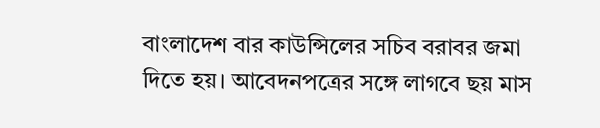বাংলাদেশ বার কাউন্সিলের সচিব বরাবর জমা দিতে হয়। আবেদনপত্রের সঙ্গে লাগবে ছয় মাস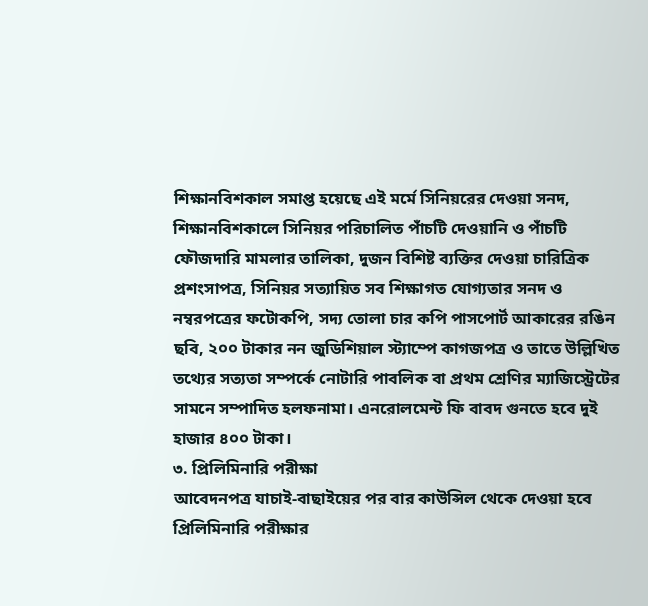শিক্ষানবিশকাল সমাপ্ত হয়েছে এই মর্মে সিনিয়রের দেওয়া সনদ, শিক্ষানবিশকালে সিনিয়র পরিচালিত পাঁচটি দেওয়ানি ও পাঁচটি ফৌজদারি মামলার তালিকা, দুজন বিশিষ্ট ব্যক্তির দেওয়া চারিত্রিক প্রশংসাপত্র, সিনিয়র সত্যায়িত সব শিক্ষাগত যোগ্যতার সনদ ও নম্বরপত্রের ফটোকপি, সদ্য তোলা চার কপি পাসপোর্ট আকারের রঙিন ছবি, ২০০ টাকার নন জুডিশিয়াল স্ট্যাম্পে কাগজপত্র ও তাতে উল্লিখিত তথ্যের সত্যতা সম্পর্কে নোটারি পাবলিক বা প্রথম শ্রেণির ম্যাজিস্ট্রেটের সামনে সম্পাদিত হলফনামা। এনরোলমেন্ট ফি বাবদ গুনতে হবে দুই হাজার ৪০০ টাকা।
৩. প্রিলিমিনারি পরীক্ষা
আবেদনপত্র যাচাই-বাছাইয়ের পর বার কাউন্সিল থেকে দেওয়া হবে প্রিলিমিনারি পরীক্ষার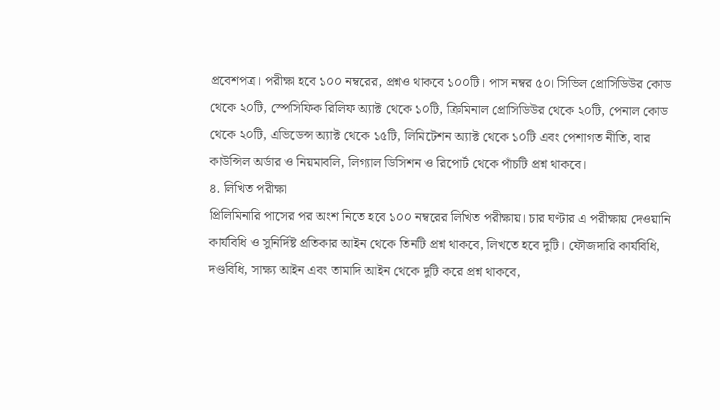প্রবেশপত্র। পরীক্ষা হবে ১০০ নম্বরের, প্রশ্নও থাকবে ১০০টি। পাস নম্বর ৫০। সিভিল প্রোসিডিউর কোড থেকে ২০টি, স্পেসিফিক রিলিফ অ্যাক্ট থেকে ১০টি, ক্রিমিনাল প্রোসিডিউর থেকে ২০টি, পেনাল কোড থেকে ২০টি, এভিডেন্স অ্যাক্ট থেকে ১৫টি, লিমিটেশন অ্যাক্ট থেকে ১০টি এবং পেশাগত নীতি, বার কাউন্সিল অর্ডার ও নিয়মাবলি, লিগ্যাল ডিসিশন ও রিপোর্ট থেকে পাঁচটি প্রশ্ন থাকবে।
৪. লিখিত পরীক্ষা
প্রিলিমিনারি পাসের পর অংশ নিতে হবে ১০০ নম্বরের লিখিত পরীক্ষায়। চার ঘণ্টার এ পরীক্ষায় দেওয়ানি কার্যবিধি ও সুনির্দিষ্ট প্রতিকার আইন থেকে তিনটি প্রশ্ন থাকবে, লিখতে হবে দুটি। ফৌজদারি কার্যবিধি, দণ্ডবিধি, সাক্ষ্য আইন এবং তামাদি আইন থেকে দুটি করে প্রশ্ন থাকবে,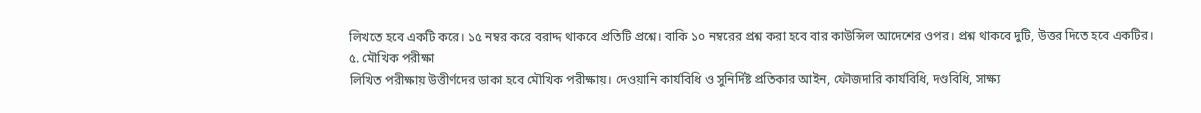লিখতে হবে একটি করে। ১৫ নম্বর করে বরাদ্দ থাকবে প্রতিটি প্রশ্নে। বাকি ১০ নম্বরের প্রশ্ন করা হবে বার কাউন্সিল আদেশের ওপর। প্রশ্ন থাকবে দুটি, উত্তর দিতে হবে একটির।
৫. মৌখিক পরীক্ষা
লিখিত পরীক্ষায় উত্তীর্ণদের ডাকা হবে মৌখিক পরীক্ষায়। দেওয়ানি কার্যবিধি ও সুনির্দিষ্ট প্রতিকার আইন, ফৌজদারি কার্যবিধি, দণ্ডবিধি, সাক্ষ্য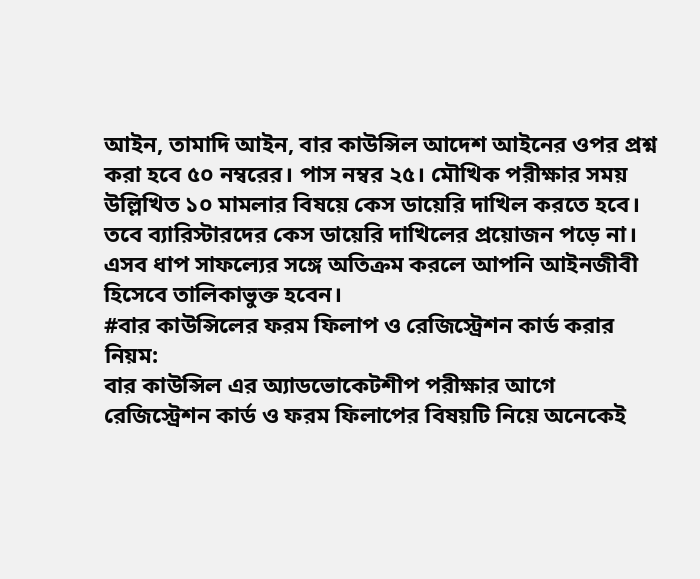আইন, তামাদি আইন, বার কাউন্সিল আদেশ আইনের ওপর প্রশ্ন করা হবে ৫০ নম্বরের। পাস নম্বর ২৫। মৌখিক পরীক্ষার সময় উল্লিখিত ১০ মামলার বিষয়ে কেস ডায়েরি দাখিল করতে হবে। তবে ব্যারিস্টারদের কেস ডায়েরি দাখিলের প্রয়োজন পড়ে না। এসব ধাপ সাফল্যের সঙ্গে অতিক্রম করলে আপনি আইনজীবী হিসেবে তালিকাভুক্ত হবেন।
#বার কাউন্সিলের ফরম ফিলাপ ও রেজিস্ট্রেশন কার্ড করার নিয়ম:
বার কাউন্সিল এর অ্যাডভোকেটশীপ পরীক্ষার আগে রেজিস্ট্রেশন কার্ড ও ফরম ফিলাপের বিষয়টি নিয়ে অনেকেই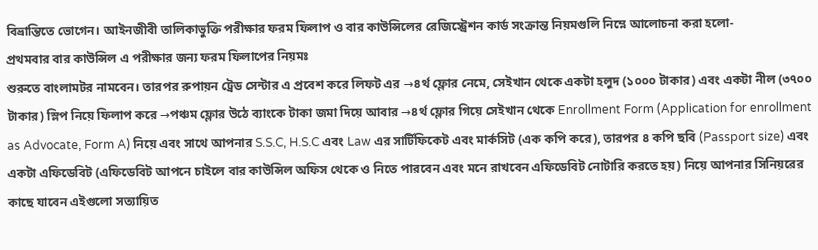বিভ্রান্তিতে ভোগেন। আইনজীবী তালিকাভুক্তি পরীক্ষার ফরম ফিলাপ ও বার কাউন্সিলের রেজিস্ট্রেশন কার্ড সংক্রান্ত নিয়মগুলি নিম্নে আলোচনা করা হলো-
প্রথমবার বার কাউন্সিল এ পরীক্ষার জন্য ফরম ফিলাপের নিয়মঃ
শুরুতে বাংলামটর নামবেন। তারপর রুপায়ন ট্রেড সেন্টার এ প্রবেশ করে লিফট এর →৪র্থ ফ্লোর নেমে, সেইখান থেকে একটা হলুদ (১০০০ টাকার) এবং একটা নীল (৩৭০০ টাকার) স্লিপ নিয়ে ফিলাপ করে →পঞ্চম ফ্লোর উঠে ব্যাংকে টাকা জমা দিয়ে আবার →৪র্থ ফ্লোর গিয়ে সেইখান থেকে Enrollment Form (Application for enrollment as Advocate, Form A) নিয়ে এবং সাথে আপনার S.S.C, H.S.C এবং Law এর সার্টিফিকেট এবং মার্কসিট (এক কপি করে), তারপর ৪ কপি ছবি (Passport size) এবং একটা এফিডেবিট (এফিডেবিট আপনে চাইলে বার কাউন্সিল অফিস থেকে ও নিতে পারবেন এবং মনে রাখবেন এফিডেবিট নোটারি করতে হয়) নিয়ে আপনার সিনিয়রের কাছে যাবেন এইগুলো সত্যায়িত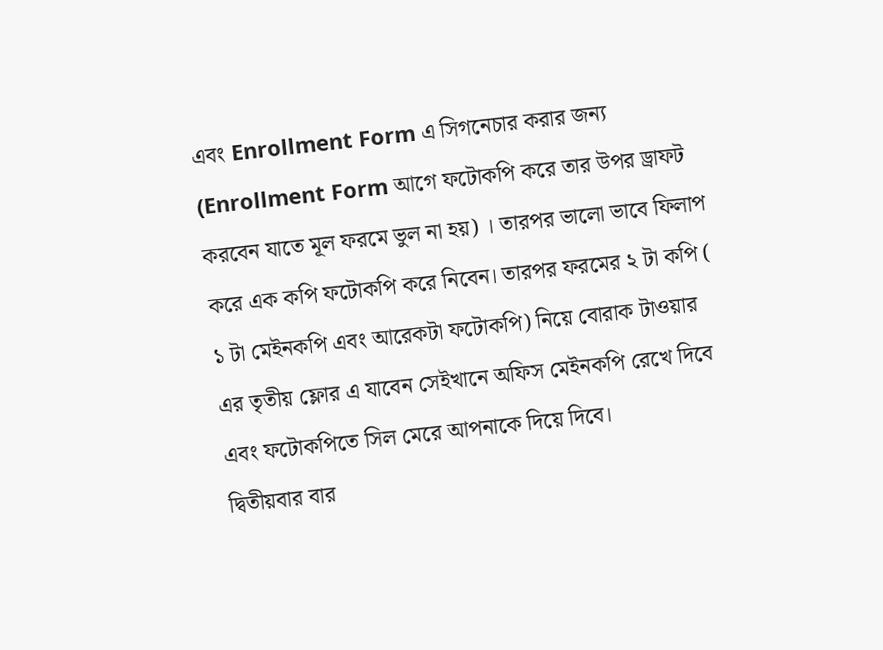এবং Enrollment Form এ সিগনেচার করার জন্য (Enrollment Form আগে ফটোকপি করে তার উপর ড্রাফট করবেন যাতে মূল ফরমে ভুল না হয়) । তারপর ভালো ভাবে ফিলাপ করে এক কপি ফটোকপি করে নিবেন। তারপর ফরমের ২ টা কপি ( ১ টা মেইনকপি এবং আরেকটা ফটোকপি) নিয়ে বোরাক টাওয়ার এর তৃতীয় ফ্লোর এ যাবেন সেইখানে অফিস মেইনকপি রেখে দিবে এবং ফটোকপিতে সিল মেরে আপনাকে দিয়ে দিবে।
দ্বিতীয়বার বার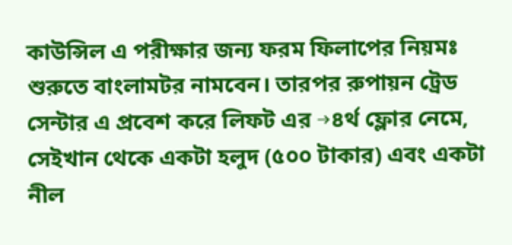কাউন্সিল এ পরীক্ষার জন্য ফরম ফিলাপের নিয়মঃ
শুরুতে বাংলামটর নামবেন। তারপর রুপায়ন ট্রেড সেন্টার এ প্রবেশ করে লিফট এর →৪র্থ ফ্লোর নেমে, সেইখান থেকে একটা হলুদ (৫০০ টাকার) এবং একটা নীল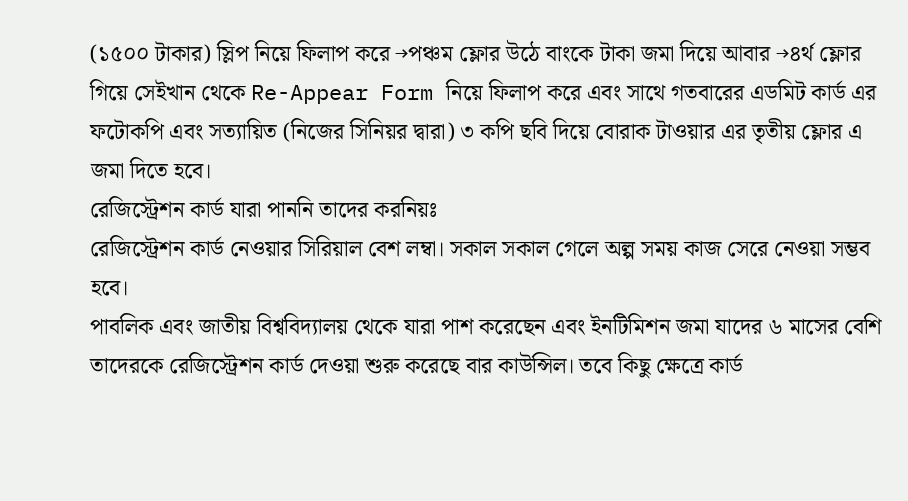(১৫০০ টাকার) স্লিপ নিয়ে ফিলাপ করে →পঞ্চম ফ্লোর উঠে বাংকে টাকা জমা দিয়ে আবার →৪র্থ ফ্লোর গিয়ে সেইখান থেকে Re-Appear Form নিয়ে ফিলাপ করে এবং সাথে গতবারের এডমিট কার্ড এর ফটোকপি এবং সত্যায়িত (নিজের সিনিয়র দ্বারা) ৩ কপি ছবি দিয়ে বোরাক টাওয়ার এর তৃতীয় ফ্লোর এ জমা দিতে হবে।
রেজিস্ট্রেশন কার্ড যারা পাননি তাদের করনিয়ঃ
রেজিস্ট্রেশন কার্ড নেওয়ার সিরিয়াল বেশ লম্বা। সকাল সকাল গেলে অল্প সময় কাজ সেরে নেওয়া সম্ভব হবে।
পাবলিক এবং জাতীয় বিশ্ববিদ্যালয় থেকে যারা পাশ করেছেন এবং ইনটিমিশন জমা যাদের ৬ মাসের বেশি তাদেরকে রেজিস্ট্রেশন কার্ড দেওয়া শুরু করেছে বার কাউন্সিল। তবে কিছু ক্ষেত্রে কার্ড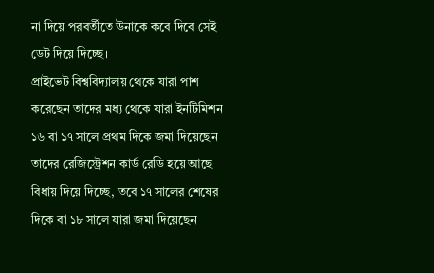না দিয়ে পরবর্তীতে উনাকে কবে দিবে সেই ডেট দিয়ে দিচ্ছে।
প্রাইভেট বিশ্ববিদ্যালয় থেকে যারা পাশ করেছেন তাদের মধ্য থেকে যারা ইনটিমিশন ১৬ বা ১৭ সালে প্রথম দিকে জমা দিয়েছেন তাদের রেজিস্ট্রেশন কার্ড রেডি হয়ে আছে বিধায় দিয়ে দিচ্ছে, তবে ১৭ সালের শেষের দিকে বা ১৮ সালে যারা জমা দিয়েছেন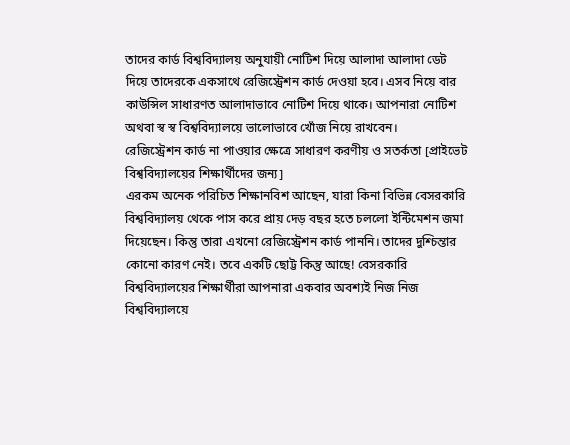তাদের কার্ড বিশ্ববিদ্যালয় অনুযায়ী নোটিশ দিয়ে আলাদা আলাদা ডেট দিয়ে তাদেরকে একসাথে রেজিস্ট্রেশন কার্ড দেওয়া হবে। এসব নিয়ে বার কাউন্সিল সাধারণত আলাদাভাবে নোটিশ দিয়ে থাকে। আপনারা নোটিশ অথবা স্ব স্ব বিশ্ববিদ্যালয়ে ভালোভাবে খোঁজ নিয়ে রাখবেন।
রেজিস্ট্রেশন কার্ড না পাওয়ার ক্ষেত্রে সাধারণ করণীয় ও সতর্কতা [প্রাইভেট বিশ্ববিদ্যালয়ের শিক্ষার্থীদের জন্য]
এরকম অনেক পরিচিত শিক্ষানবিশ আছেন, যারা কিনা বিভিন্ন বেসরকারি বিশ্ববিদ্যালয় থেকে পাস করে প্রায় দেড় বছর হতে চললো ইন্টিমেশন জমা দিয়েছেন। কিন্তু তারা এখনো রেজিস্ট্রেশন কার্ড পাননি। তাদের দুশ্চিন্তার কোনো কারণ নেই। তবে একটি ছোট্ট কিন্তু আছে! বেসরকারি বিশ্ববিদ্যালয়ের শিক্ষার্থীরা আপনারা একবার অবশ্যই নিজ নিজ বিশ্ববিদ্যালয়ে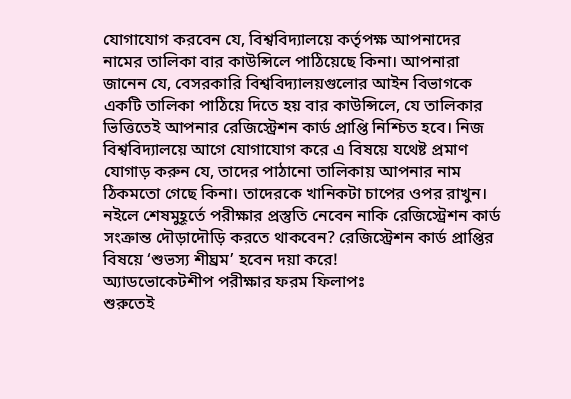যোগাযোগ করবেন যে, বিশ্ববিদ্যালয়ে কর্তৃপক্ষ আপনাদের নামের তালিকা বার কাউন্সিলে পাঠিয়েছে কিনা। আপনারা জানেন যে, বেসরকারি বিশ্ববিদ্যালয়গুলোর আইন বিভাগকে একটি তালিকা পাঠিয়ে দিতে হয় বার কাউন্সিলে, যে তালিকার ভিত্তিতেই আপনার রেজিস্ট্রেশন কার্ড প্রাপ্তি নিশ্চিত হবে। নিজ বিশ্ববিদ্যালয়ে আগে যোগাযোগ করে এ বিষয়ে যথেষ্ট প্রমাণ যোগাড় করুন যে, তাদের পাঠানো তালিকায় আপনার নাম ঠিকমতো গেছে কিনা। তাদেরকে খানিকটা চাপের ওপর রাখুন। নইলে শেষমুহূর্তে পরীক্ষার প্রস্তুতি নেবেন নাকি রেজিস্ট্রেশন কার্ড সংক্রান্ত দৌড়াদৌড়ি করতে থাকবেন? রেজিস্ট্রেশন কার্ড প্রাপ্তির বিষয়ে ‘শুভস্য শীঘ্রম’ হবেন দয়া করে!
অ্যাডভোকেটশীপ পরীক্ষার ফরম ফিলাপঃ
শুরুতেই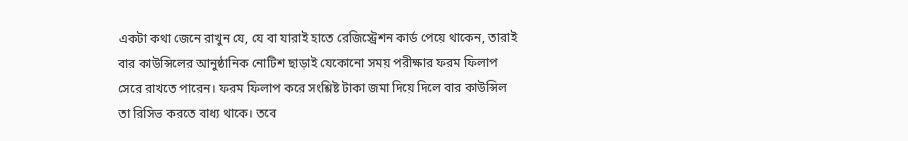একটা কথা জেনে রাখুন যে, যে বা যারাই হাতে রেজিস্ট্রেশন কার্ড পেয়ে থাকেন, তারাই বার কাউন্সিলের আনুষ্ঠানিক নোটিশ ছাড়াই যেকোনো সময় পরীক্ষার ফরম ফিলাপ সেরে রাখতে পারেন। ফরম ফিলাপ করে সংশ্লিষ্ট টাকা জমা দিয়ে দিলে বার কাউন্সিল তা রিসিভ করতে বাধ্য থাকে। তবে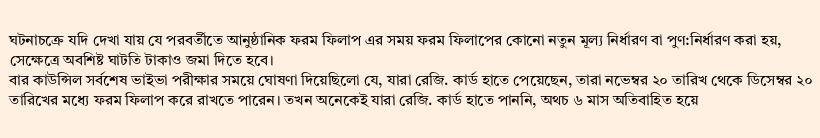ঘটনাচক্রে যদি দেখা যায় যে পরবর্তীতে আনুষ্ঠানিক ফরম ফিলাপ এর সময় ফরম ফিলাপের কোনো নতুন মূল্য নির্ধারণ বা পুণ:নির্ধারণ করা হয়, সেক্ষেত্রে অবশিষ্ট ঘাটতি টাকাও জমা দিতে হবে।
বার কাউন্সিল সর্বশেষ ভাইভা পরীক্ষার সময়ে ঘোষণা দিয়েছিলো যে, যারা রেজি. কার্ড হাতে পেয়েছেন, তারা নভেম্বর ২০ তারিখ থেকে ডিসেম্বর ২০ তারিখের মধ্যে ফরম ফিলাপ করে রাখতে পারেন। তখন অনেকেই যারা রেজি. কার্ড হাতে পাননি, অথচ ৬ মাস অতিবাহিত হয়ে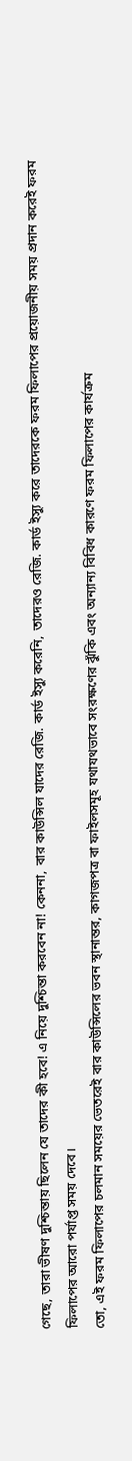গেছে, তারা ভীষণ দুশ্চিন্তায় ছিলেন যে তাদের কী হবে! এ নিয়ে দুশ্চিন্তা করবেন না! কেননা, বার কাউন্সিল যাদের রেজি. কার্ড ইস্যু করেনি, তাদেরও রেজি. কার্ড ইস্যু করে তাদেরকে ফরম ফিলাপের প্রয়োজনীয় সময় প্রদান করেই ফরম ফিলাপের আরো পর্যাপ্ত সময় দেবে।
তো, এই ফরম ফিলাপের চলমান সময়ের ভেতরেই বার কাউন্সিলের ভবন স্থানান্তর, কাগজপত্র বা ফাইলসমূহ যথাযথভাবে সংরক্ষণের ঝুঁকি এবং অন্যান্য বিবিধ কারণে ফরম ফিলাপের কার্যক্রম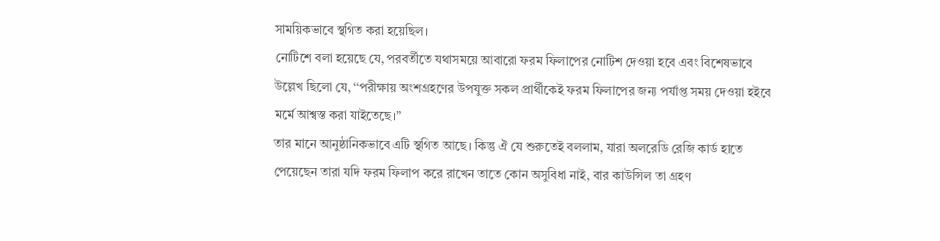সাময়িকভাবে স্থগিত করা হয়েছিল।
নোটিশে বলা হয়েছে যে, পরবর্তীতে যথাসময়ে আবারো ফরম ফিলাপের নোটিশ দেওয়া হবে এবং বিশেষভাবে উল্লেখ ছিলো যে, ‘‘পরীক্ষায় অংশগ্রহণের উপযুক্ত সকল প্রার্থীকেই ফরম ফিলাপের জন্য পর্যাপ্ত সময় দেওয়া হইবে মর্মে আশ্বস্ত করা যাইতেছে।”
তার মানে আনুষ্ঠানিকভাবে এটি স্থগিত আছে। কিন্তু ঐ যে শুরুতেই বললাম, যারা অলরেডি রেজি কার্ড হাতে পেয়েছেন তারা যদি ফরম ফিলাপ করে রাখেন তাতে কোন অসুবিধা নাই, বার কাউন্সিল তা গ্রহণ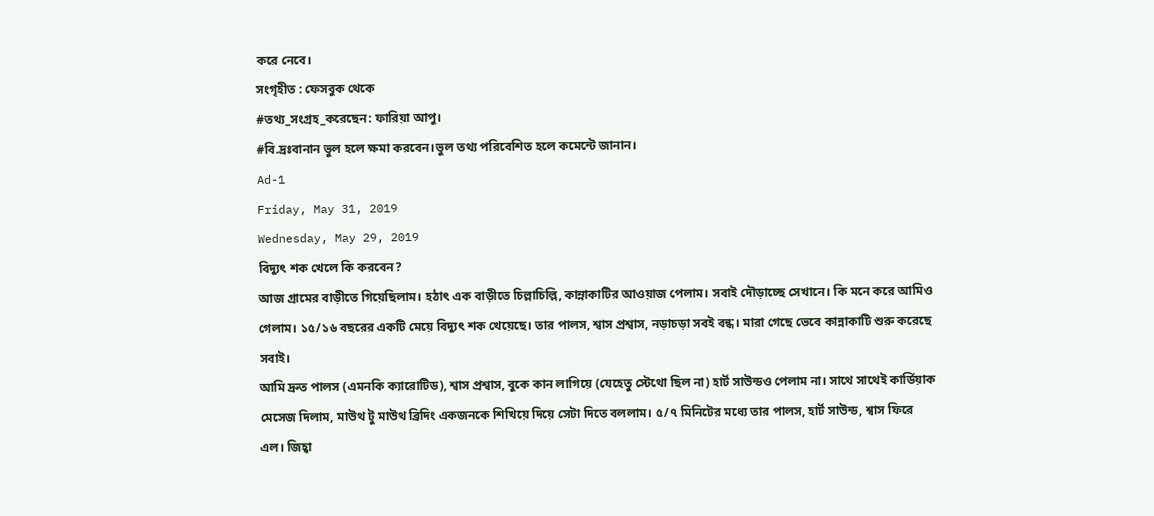করে নেবে।
সংগৃহীত : ফেসবুক থেকে
#তথ্য_সংগ্রহ_করেছেন: ফারিয়া আপু।
#বি.দ্রঃবানান ভুল হলে ক্ষমা করবেন।ভুল তথ্য পরিবেশিত হলে কমেন্টে জানান।
Ad-1
Friday, May 31, 2019
Wednesday, May 29, 2019
বিদ্যুৎ শক খেলে কি করবেন?
আজ গ্রামের বাড়ীতে গিয়েছিলাম। হঠাৎ এক বাড়ীতে চিল্লাচিল্লি, কান্নাকাটির আওয়াজ পেলাম। সবাই দৌড়াচ্ছে সেখানে। কি মনে করে আমিও গেলাম। ১৫/১৬ বছরের একটি মেয়ে বিদ্যুৎ শক খেয়েছে। তার পালস, শ্বাস প্রশ্বাস, নড়াচড়া সবই বন্ধ। মারা গেছে ভেবে কান্নাকাটি শুরু করেছে সবাই।
আমি দ্রুত পালস (এমনকি ক্যারোটিড), শ্বাস প্রশ্বাস, বুকে কান লাগিয়ে (যেহেতু স্টেথো ছিল না) হার্ট সাউন্ডও পেলাম না। সাথে সাথেই কার্ডিয়াক মেসেজ দিলাম, মাউথ টু মাউথ ব্রিদিং একজনকে শিখিয়ে দিয়ে সেটা দিতে বললাম। ৫/৭ মিনিটের মধ্যে তার পালস, হার্ট সাউন্ড, শ্বাস ফিরে এল। জিহ্বা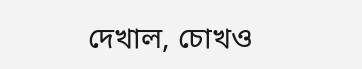দেখাল, চোখও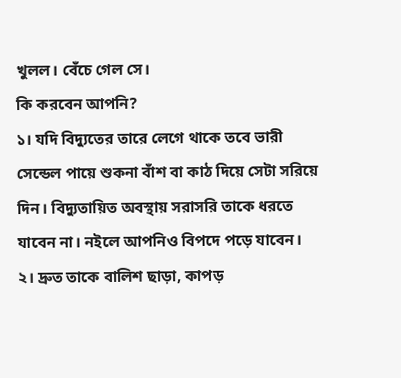খুলল। বেঁচে গেল সে।
কি করবেন আপনি?
১। যদি বিদ্যুতের তারে লেগে থাকে তবে ভারী সেন্ডেল পায়ে শুকনা বাঁশ বা কাঠ দিয়ে সেটা সরিয়ে দিন। বিদ্যুতায়িত অবস্থায় সরাসরি তাকে ধরতে যাবেন না। নইলে আপনিও বিপদে পড়ে যাবেন।
২। দ্রুত তাকে বালিশ ছাড়া, কাপড়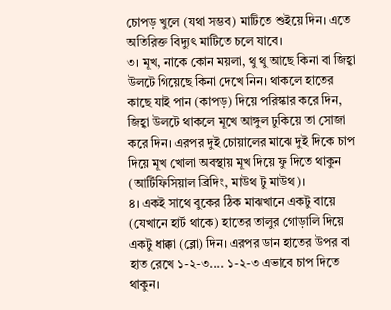চোপড় খুলে (যথা সম্ভব) মাটিতে শুইয়ে দিন। এতে অতিরিক্ত বিদ্যুৎ মাটিতে চলে যাবে।
৩। মূখ, নাকে কোন ময়লা, থু থু আছে কিনা বা জিহ্বা উলটে গিয়েছে কিনা দেখে নিন। থাকলে হাতের কাছে যাই পান (কাপড়) দিয়ে পরিস্কার করে দিন, জিহ্বা উলটে থাকলে মূখে আঙ্গুল ঢুকিয়ে তা সোজা করে দিন। এরপর দুই চোয়ালের মাঝে দুই দিকে চাপ দিয়ে মূখ খোলা অবস্থায় মূখ দিয়ে ফু দিতে থাকুন (আর্টিফিসিয়াল ব্রিদিং, মাউথ টু মাউথ)।
৪। একই সাথে বুকের ঠিক মাঝখানে একটু বায়ে (যেখানে হার্ট থাকে) হাতের তালুর গোড়ালি দিয়ে একটু ধাক্কা (ব্লো) দিন। এরপর ডান হাতের উপর বা হাত রেখে ১-২-৩.... ১-২-৩ এভাবে চাপ দিতে থাকুন।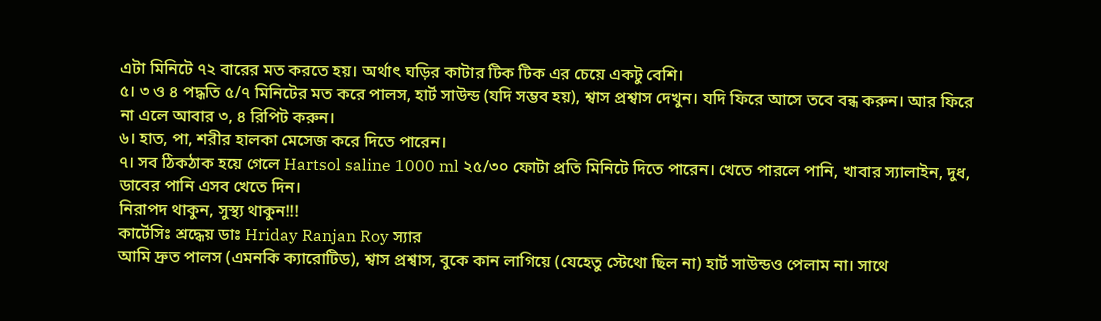এটা মিনিটে ৭২ বারের মত করতে হয়। অর্থাৎ ঘড়ির কাটার টিক টিক এর চেয়ে একটু বেশি।
৫। ৩ ও ৪ পদ্ধতি ৫/৭ মিনিটের মত করে পালস, হার্ট সাউন্ড (যদি সম্ভব হয়), শ্বাস প্রশ্বাস দেখুন। যদি ফিরে আসে তবে বন্ধ করুন। আর ফিরে না এলে আবার ৩, ৪ রিপিট করুন।
৬। হাত, পা, শরীর হালকা মেসেজ করে দিতে পারেন।
৭। সব ঠিকঠাক হয়ে গেলে Hartsol saline 1000 ml ২৫/৩০ ফোটা প্রতি মিনিটে দিতে পারেন। খেতে পারলে পানি, খাবার স্যালাইন, দুধ, ডাবের পানি এসব খেতে দিন।
নিরাপদ থাকুন, সুস্থ্য থাকুন!!!
কার্টেসিঃ শ্রদ্ধেয় ডাঃ Hriday Ranjan Roy স্যার
আমি দ্রুত পালস (এমনকি ক্যারোটিড), শ্বাস প্রশ্বাস, বুকে কান লাগিয়ে (যেহেতু স্টেথো ছিল না) হার্ট সাউন্ডও পেলাম না। সাথে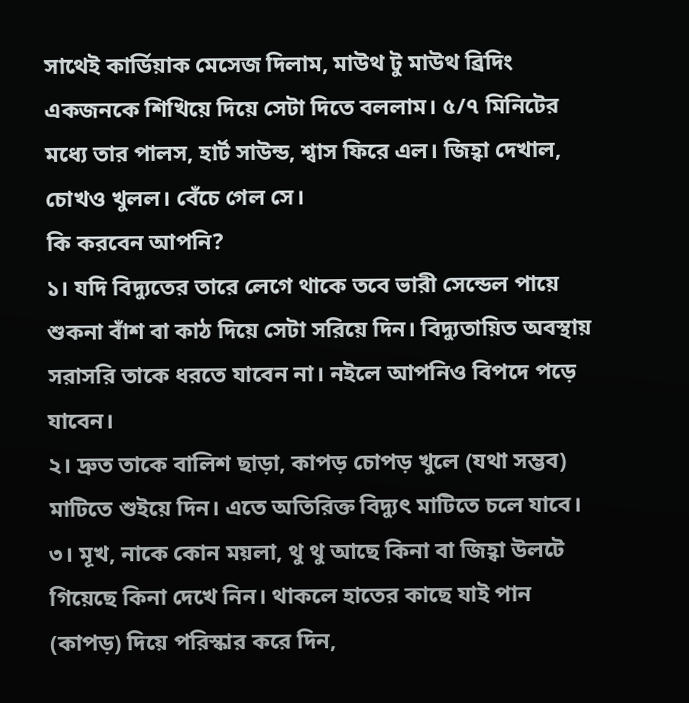সাথেই কার্ডিয়াক মেসেজ দিলাম, মাউথ টু মাউথ ব্রিদিং একজনকে শিখিয়ে দিয়ে সেটা দিতে বললাম। ৫/৭ মিনিটের মধ্যে তার পালস, হার্ট সাউন্ড, শ্বাস ফিরে এল। জিহ্বা দেখাল, চোখও খুলল। বেঁচে গেল সে।
কি করবেন আপনি?
১। যদি বিদ্যুতের তারে লেগে থাকে তবে ভারী সেন্ডেল পায়ে শুকনা বাঁশ বা কাঠ দিয়ে সেটা সরিয়ে দিন। বিদ্যুতায়িত অবস্থায় সরাসরি তাকে ধরতে যাবেন না। নইলে আপনিও বিপদে পড়ে যাবেন।
২। দ্রুত তাকে বালিশ ছাড়া, কাপড় চোপড় খুলে (যথা সম্ভব) মাটিতে শুইয়ে দিন। এতে অতিরিক্ত বিদ্যুৎ মাটিতে চলে যাবে।
৩। মূখ, নাকে কোন ময়লা, থু থু আছে কিনা বা জিহ্বা উলটে গিয়েছে কিনা দেখে নিন। থাকলে হাতের কাছে যাই পান (কাপড়) দিয়ে পরিস্কার করে দিন,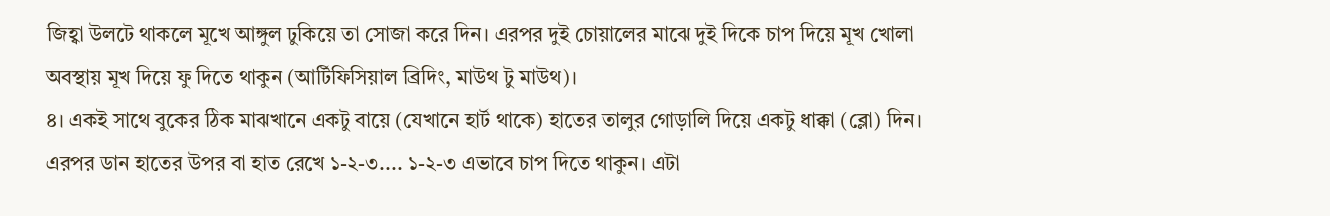জিহ্বা উলটে থাকলে মূখে আঙ্গুল ঢুকিয়ে তা সোজা করে দিন। এরপর দুই চোয়ালের মাঝে দুই দিকে চাপ দিয়ে মূখ খোলা অবস্থায় মূখ দিয়ে ফু দিতে থাকুন (আর্টিফিসিয়াল ব্রিদিং, মাউথ টু মাউথ)।
৪। একই সাথে বুকের ঠিক মাঝখানে একটু বায়ে (যেখানে হার্ট থাকে) হাতের তালুর গোড়ালি দিয়ে একটু ধাক্কা (ব্লো) দিন। এরপর ডান হাতের উপর বা হাত রেখে ১-২-৩.... ১-২-৩ এভাবে চাপ দিতে থাকুন। এটা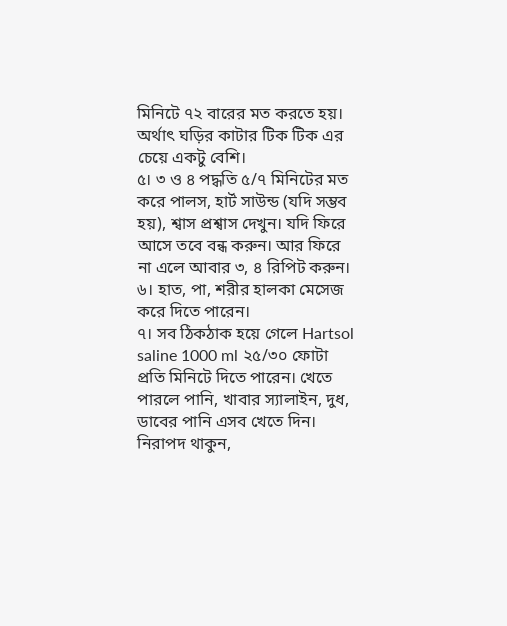মিনিটে ৭২ বারের মত করতে হয়। অর্থাৎ ঘড়ির কাটার টিক টিক এর চেয়ে একটু বেশি।
৫। ৩ ও ৪ পদ্ধতি ৫/৭ মিনিটের মত করে পালস, হার্ট সাউন্ড (যদি সম্ভব হয়), শ্বাস প্রশ্বাস দেখুন। যদি ফিরে আসে তবে বন্ধ করুন। আর ফিরে না এলে আবার ৩, ৪ রিপিট করুন।
৬। হাত, পা, শরীর হালকা মেসেজ করে দিতে পারেন।
৭। সব ঠিকঠাক হয়ে গেলে Hartsol saline 1000 ml ২৫/৩০ ফোটা প্রতি মিনিটে দিতে পারেন। খেতে পারলে পানি, খাবার স্যালাইন, দুধ, ডাবের পানি এসব খেতে দিন।
নিরাপদ থাকুন,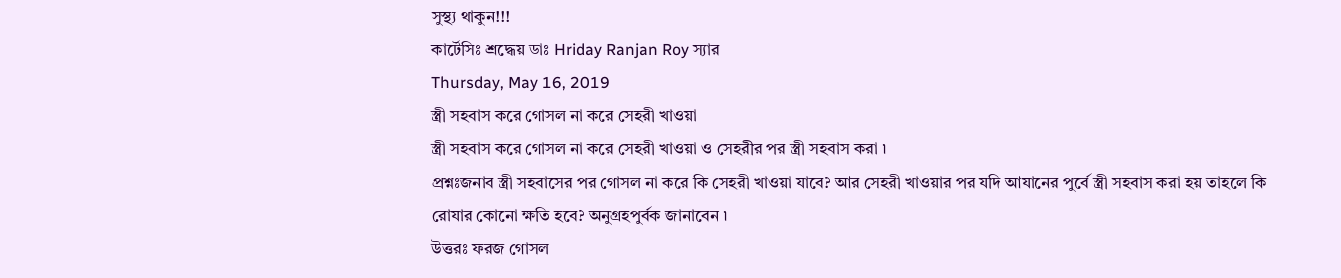সুস্থ্য থাকুন!!!
কার্টেসিঃ শ্রদ্ধেয় ডাঃ Hriday Ranjan Roy স্যার
Thursday, May 16, 2019
স্ত্রী সহবাস করে গোসল না করে সেহরী খাওয়া
স্ত্রী সহবাস করে গোসল না করে সেহরী খাওয়া ও সেহরীর পর স্ত্রী সহবাস করা ৷
প্রশ্নঃজনাব স্ত্রী সহবাসের পর গোসল না করে কি সেহরী খাওয়া যাবে? আর সেহরী খাওয়ার পর যদি আযানের পুর্বে স্ত্রী সহবাস করা হয় তাহলে কি রোযার কোনো ক্ষতি হবে? অনুগ্রহপুর্বক জানাবেন ৷
উত্তরঃ ফরজ গোসল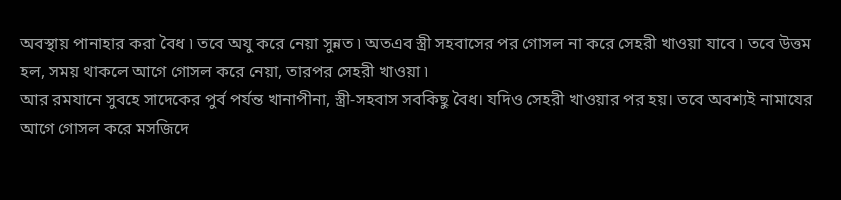অবস্থায় পানাহার করা বৈধ ৷ তবে অযু করে নেয়া সুন্নত ৷ অতএব স্ত্রী সহবাসের পর গোসল না করে সেহরী খাওয়া যাবে ৷ তবে উত্তম হল, সময় থাকলে আগে গোসল করে নেয়া, তারপর সেহরী খাওয়া ৷
আর রমযানে সুবহে সাদেকের পুর্ব পর্যন্ত খানাপীনা, স্ত্রী-সহবাস সবকিছু বৈধ। যদিও সেহরী খাওয়ার পর হয়। তবে অবশ্যই নামাযের আগে গোসল করে মসজিদে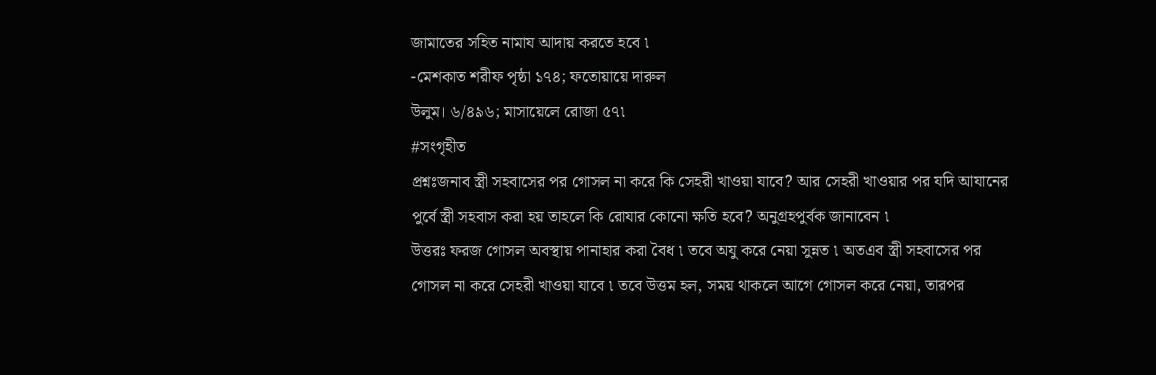জামাতের সহিত নামায আদায় করতে হবে ৷
-মেশকাত শরীফ পৃষ্ঠা ১৭৪; ফতোয়ায়ে দারুল
উলুম। ৬/৪৯৬; মাসায়েলে রোজা ৫৭৷
#সংগৃহীত
প্রশ্নঃজনাব স্ত্রী সহবাসের পর গোসল না করে কি সেহরী খাওয়া যাবে? আর সেহরী খাওয়ার পর যদি আযানের পুর্বে স্ত্রী সহবাস করা হয় তাহলে কি রোযার কোনো ক্ষতি হবে? অনুগ্রহপুর্বক জানাবেন ৷
উত্তরঃ ফরজ গোসল অবস্থায় পানাহার করা বৈধ ৷ তবে অযু করে নেয়া সুন্নত ৷ অতএব স্ত্রী সহবাসের পর গোসল না করে সেহরী খাওয়া যাবে ৷ তবে উত্তম হল, সময় থাকলে আগে গোসল করে নেয়া, তারপর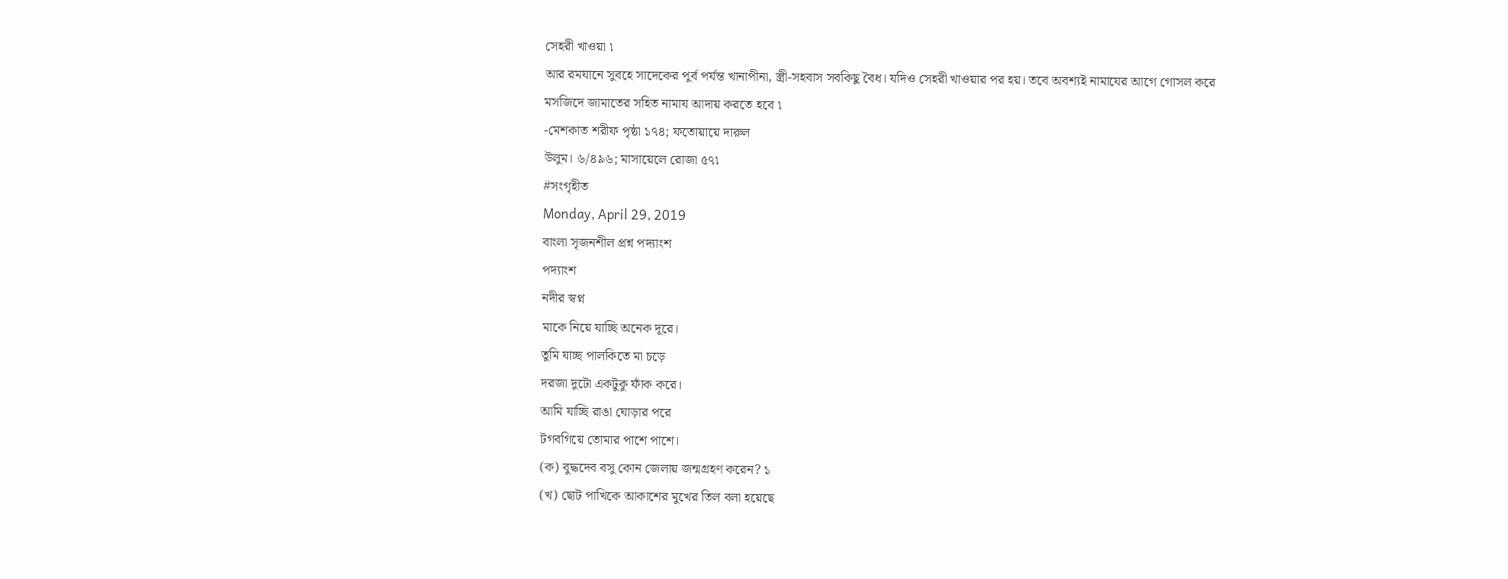সেহরী খাওয়া ৷
আর রমযানে সুবহে সাদেকের পুর্ব পর্যন্ত খানাপীনা, স্ত্রী-সহবাস সবকিছু বৈধ। যদিও সেহরী খাওয়ার পর হয়। তবে অবশ্যই নামাযের আগে গোসল করে মসজিদে জামাতের সহিত নামায আদায় করতে হবে ৷
-মেশকাত শরীফ পৃষ্ঠা ১৭৪; ফতোয়ায়ে দারুল
উলুম। ৬/৪৯৬; মাসায়েলে রোজা ৫৭৷
#সংগৃহীত
Monday, April 29, 2019
বাংলা সৃজনশীল প্রশ্ন পদ্যাংশ
পদ্যাংশ
নদীর স্বপ্ন
মাকে নিয়ে যাচ্ছি অনেক দূরে।
তুমি যাচ্ছ পালকিতে মা চড়ে
দরজা দুটো একটুকু ফাঁক করে।
আমি যাচ্ছি রাঙা ঘোড়ার পরে
টগবগিয়ে তোমার পাশে পাশে।
(ক) বুদ্ধদেব বসু কোন জেলায় জন্মগ্রহণ করেন? ১
(খ) ছোট পাখিকে আকাশের মুখের তিল বলা হয়েছে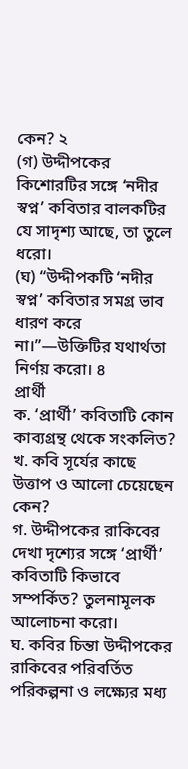কেন? ২
(গ) উদ্দীপকের কিশোরটির সঙ্গে ‘নদীর স্বপ্ন’ কবিতার বালকটির যে সাদৃশ্য আছে, তা তুলে ধরো।
(ঘ) “উদ্দীপকটি ‘নদীর স্বপ্ন’ কবিতার সমগ্র ভাব ধারণ করে না।”—উক্তিটির যথার্থতা নির্ণয় করো। ৪
প্রার্থী
ক. ‘প্রার্থী’ কবিতাটি কোন কাব্যগ্রন্থ থেকে সংকলিত?
খ. কবি সূর্যের কাছে উত্তাপ ও আলো চেয়েছেন কেন?
গ. উদ্দীপকের রাকিবের দেখা দৃশ্যের সঙ্গে ‘প্রার্থী’ কবিতাটি কিভাবে সম্পর্কিত? তুলনামূলক আলোচনা করো।
ঘ. কবির চিন্তা উদ্দীপকের রাকিবের পরিবর্তিত পরিকল্পনা ও লক্ষ্যের মধ্য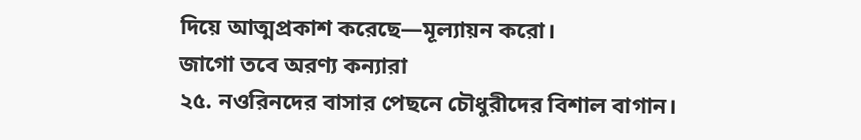দিয়ে আত্মপ্রকাশ করেছে—মূল্যায়ন করো।
জাগো তবে অরণ্য কন্যারা
২৫. নওরিনদের বাসার পেছনে চৌধুরীদের বিশাল বাগান।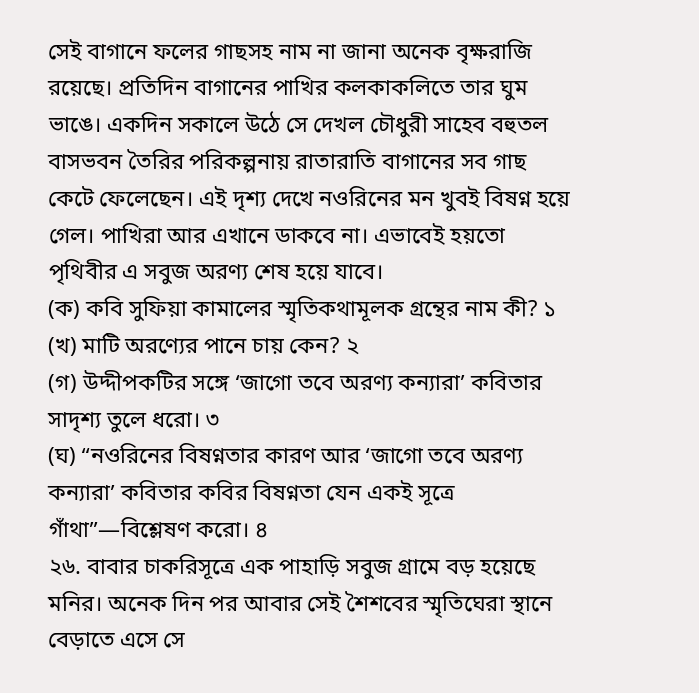সেই বাগানে ফলের গাছসহ নাম না জানা অনেক বৃক্ষরাজি রয়েছে। প্রতিদিন বাগানের পাখির কলকাকলিতে তার ঘুম ভাঙে। একদিন সকালে উঠে সে দেখল চৌধুরী সাহেব বহুতল বাসভবন তৈরির পরিকল্পনায় রাতারাতি বাগানের সব গাছ কেটে ফেলেছেন। এই দৃশ্য দেখে নওরিনের মন খুবই বিষণ্ন হয়ে গেল। পাখিরা আর এখানে ডাকবে না। এভাবেই হয়তো পৃথিবীর এ সবুজ অরণ্য শেষ হয়ে যাবে।
(ক) কবি সুফিয়া কামালের স্মৃতিকথামূলক গ্রন্থের নাম কী? ১
(খ) মাটি অরণ্যের পানে চায় কেন? ২
(গ) উদ্দীপকটির সঙ্গে ‘জাগো তবে অরণ্য কন্যারা’ কবিতার সাদৃশ্য তুলে ধরো। ৩
(ঘ) “নওরিনের বিষণ্নতার কারণ আর ‘জাগো তবে অরণ্য কন্যারা’ কবিতার কবির বিষণ্নতা যেন একই সূত্রে গাঁথা”—বিশ্লেষণ করো। ৪
২৬. বাবার চাকরিসূত্রে এক পাহাড়ি সবুজ গ্রামে বড় হয়েছে মনির। অনেক দিন পর আবার সেই শৈশবের স্মৃতিঘেরা স্থানে বেড়াতে এসে সে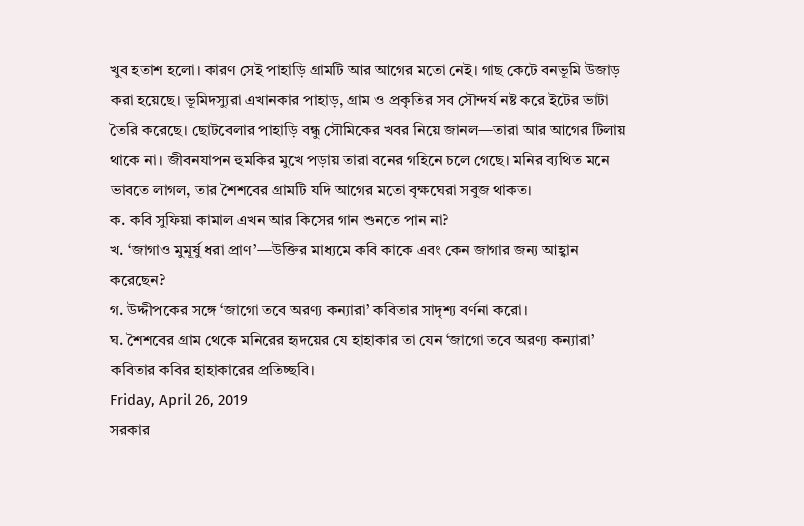খুব হতাশ হলো। কারণ সেই পাহাড়ি গ্রামটি আর আগের মতো নেই। গাছ কেটে বনভূমি উজাড় করা হয়েছে। ভূমিদস্যুরা এখানকার পাহাড়, গ্রাম ও প্রকৃতির সব সৌন্দর্য নষ্ট করে ইটের ভাটা তৈরি করেছে। ছোটবেলার পাহাড়ি বন্ধু সৌমিকের খবর নিয়ে জানল—তারা আর আগের টিলায় থাকে না। জীবনযাপন হুমকির মুখে পড়ায় তারা বনের গহিনে চলে গেছে। মনির ব্যথিত মনে ভাবতে লাগল, তার শৈশবের গ্রামটি যদি আগের মতো বৃক্ষঘেরা সবুজ থাকত।
ক. কবি সুফিয়া কামাল এখন আর কিসের গান শুনতে পান না?
খ. ‘জাগাও মুমূর্ষু ধরা প্রাণ’—উক্তির মাধ্যমে কবি কাকে এবং কেন জাগার জন্য আহ্বান করেছেন?
গ. উদ্দীপকের সঙ্গে ‘জাগো তবে অরণ্য কন্যারা’ কবিতার সাদৃশ্য বর্ণনা করো।
ঘ. শৈশবের গ্রাম থেকে মনিরের হৃদয়ের যে হাহাকার তা যেন ‘জাগো তবে অরণ্য কন্যারা’ কবিতার কবির হাহাকারের প্রতিচ্ছবি।
Friday, April 26, 2019
সরকার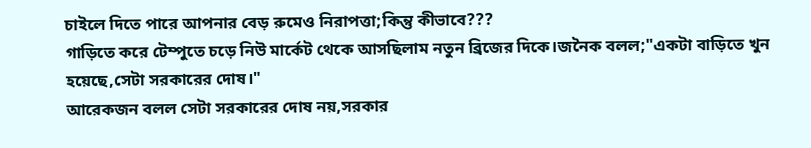চাইলে দিতে পারে আপনার বেড় রুমেও নিরাপত্তা;কিন্তু কীভাবে???
গাড়িতে করে টেম্পুতে চড়ে নিউ মার্কেট থেকে আসছিলাম নতুন ব্রিজের দিকে।জনৈক বলল;"একটা বাড়িতে খুন হয়েছে,সেটা সরকারের দোষ।"
আরেকজন বলল সেটা সরকারের দোষ নয়,সরকার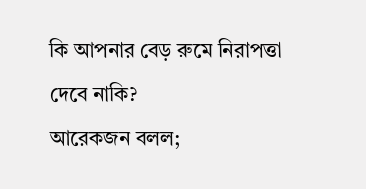কি আপনার বেড় রুমে নিরাপত্তা দেবে নাকি?
আরেকজন বলল;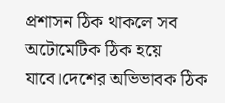প্রশাসন ঠিক থাকলে সব অটোমেটিক ঠিক হয়ে যাবে।দেশের অভিভাবক ঠিক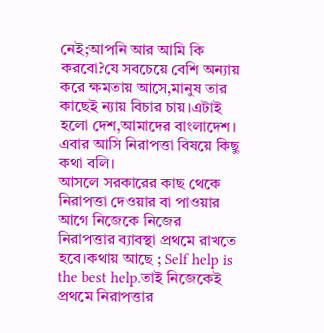নেই;আপনি আর আমি কি করবো?যে সবচেয়ে বেশি অন্যায় করে ক্ষমতায় আসে,মানুষ তার কাছেই ন্যায় বিচার চায়।এটাই হলো দেশ,আমাদের বাংলাদেশ।
এবার আসি নিরাপত্তা বিষয়ে কিছু কথা বলি।
আসলে সরকারের কাছ থেকে নিরাপত্তা দেওয়ার বা পাওয়ার আগে নিজেকে নিজের নিরাপত্তার ব্যাবস্থা প্রথমে রাখতে হবে।কথায় আছে ; Self help is the best help.তাই নিজেকেই প্রথমে নিরাপত্তার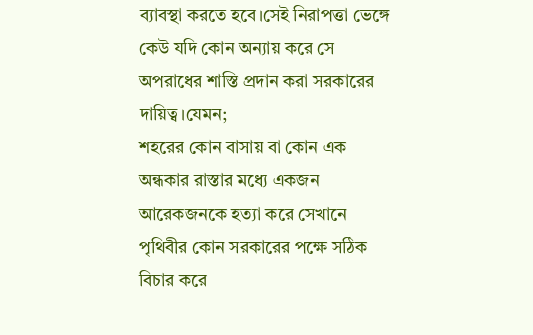ব্যাবস্থা করতে হবে।সেই নিরাপত্তা ভেঙ্গে কেউ যদি কোন অন্যায় করে সে অপরাধের শাস্তি প্রদান করা সরকারের দায়িত্ব।যেমন;
শহরের কোন বাসায় বা কোন এক অন্ধকার রাস্তার মধ্যে একজন আরেকজনকে হত্যা করে সেখানে পৃথিবীর কোন সরকারের পক্ষে সঠিক বিচার করে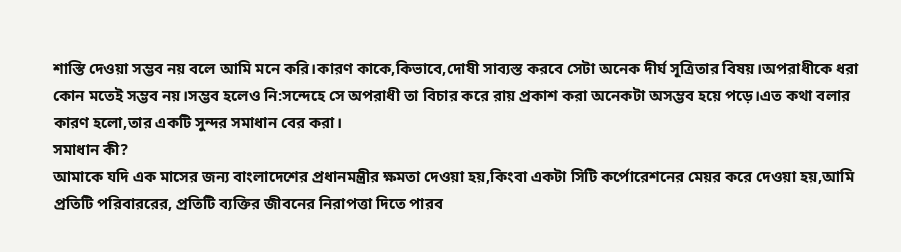শাস্তি দেওয়া সম্ভব নয় বলে আমি মনে করি।কারণ কাকে,কিভাবে,দোষী সাব্যস্ত করবে সেটা অনেক দীর্ঘ সূত্রিতার বিষয়।অপরাধীকে ধরা কোন মতেই সম্ভব নয়।সম্ভব হলেও নি:সন্দেহে সে অপরাধী তা বিচার করে রায় প্রকাশ করা অনেকটা অসম্ভব হয়ে পড়ে।এত কথা বলার কারণ হলো,তার একটি সুন্দর সমাধান বের করা।
সমাধান কী?
আমাকে যদি এক মাসের জন্য বাংলাদেশের প্রধানমন্ত্রীর ক্ষমতা দেওয়া হয়,কিংবা একটা সিটি কর্পোরেশনের মেয়র করে দেওয়া হয়,আমি প্রতিটি পরিবাররের, প্রতিটি ব্যক্তির জীবনের নিরাপত্তা দিতে পারব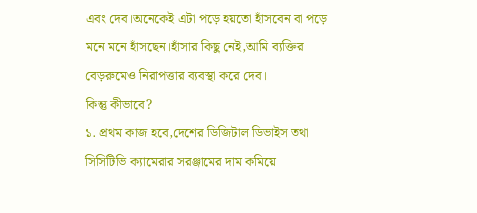এবং দেব।অনেকেই এটা পড়ে হয়তো হাঁসবেন বা পড়ে মনে মনে হাঁসছেন।হাঁসার কিছু নেই,আমি ব্যক্তির বেড়রুমেও নিরাপত্তার ব্যবস্থা করে দেব।
কিন্তু কীভাবে?
১. প্রথম কাজ হবে,দেশের ডিজিটাল ডিভাইস তথা সিসিটিভি ক্যামেরার সরঞ্জামের দাম কমিয়ে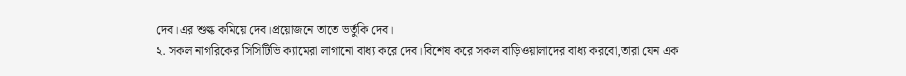দেব।এর শুল্ক কমিয়ে দেব।প্রয়োজনে তাতে ভর্তুকি দেব।
২. সকল নাগরিকের সিসিটিভি ক্যামেরা লাগানো বাধ্য করে দেব।বিশেষ করে সকল বাড়িওয়ালাদের বাধ্য করবো,তারা যেন এক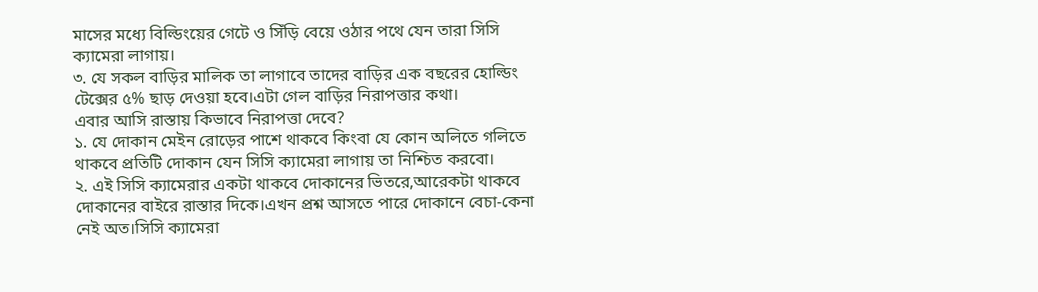মাসের মধ্যে বিল্ডিংয়ের গেটে ও সিঁড়ি বেয়ে ওঠার পথে যেন তারা সিসি ক্যামেরা লাগায়।
৩. যে সকল বাড়ির মালিক তা লাগাবে তাদের বাড়ির এক বছরের হোল্ডিং টেক্সের ৫% ছাড় দেওয়া হবে।এটা গেল বাড়ির নিরাপত্তার কথা।
এবার আসি রাস্তায় কিভাবে নিরাপত্তা দেবে?
১. যে দোকান মেইন রোড়ের পাশে থাকবে কিংবা যে কোন অলিতে গলিতে থাকবে প্রতিটি দোকান যেন সিসি ক্যামেরা লাগায় তা নিশ্চিত করবো।
২. এই সিসি ক্যামেরার একটা থাকবে দোকানের ভিতরে,আরেকটা থাকবে দোকানের বাইরে রাস্তার দিকে।এখন প্রশ্ন আসতে পারে দোকানে বেচা-কেনা নেই অত।সিসি ক্যামেরা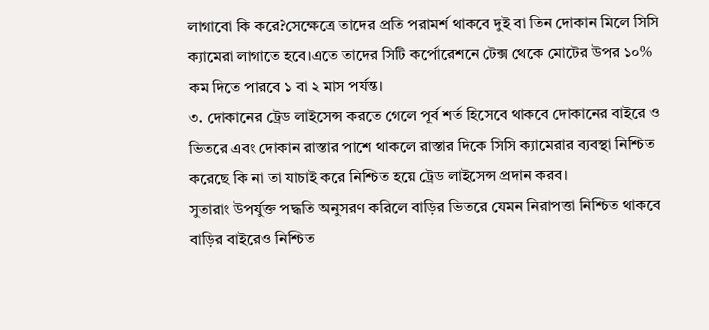লাগাবো কি করে?সেক্ষেত্রে তাদের প্রতি পরামর্শ থাকবে দুই বা তিন দোকান মিলে সিসি ক্যামেরা লাগাতে হবে।এতে তাদের সিটি কর্পোরেশনে টেক্স থেকে মোটের উপর ১০% কম দিতে পারবে ১ বা ২ মাস পর্যন্ত।
৩. দোকানের ট্রেড লাইসেন্স করতে গেলে পূর্ব শর্ত হিসেবে থাকবে দোকানের বাইরে ও ভিতরে এবং দোকান রাস্তার পাশে থাকলে রাস্তার দিকে সিসি ক্যামেরার ব্যবস্থা নিশ্চিত করেছে কি না তা যাচাই করে নিশ্চিত হয়ে ট্রেড লাইসেন্স প্রদান করব।
সুতারাং উপর্যুক্ত পদ্ধতি অনুসরণ করিলে বাড়ির ভিতরে যেমন নিরাপত্তা নিশ্চিত থাকবে বাড়ির বাইরেও নিশ্চিত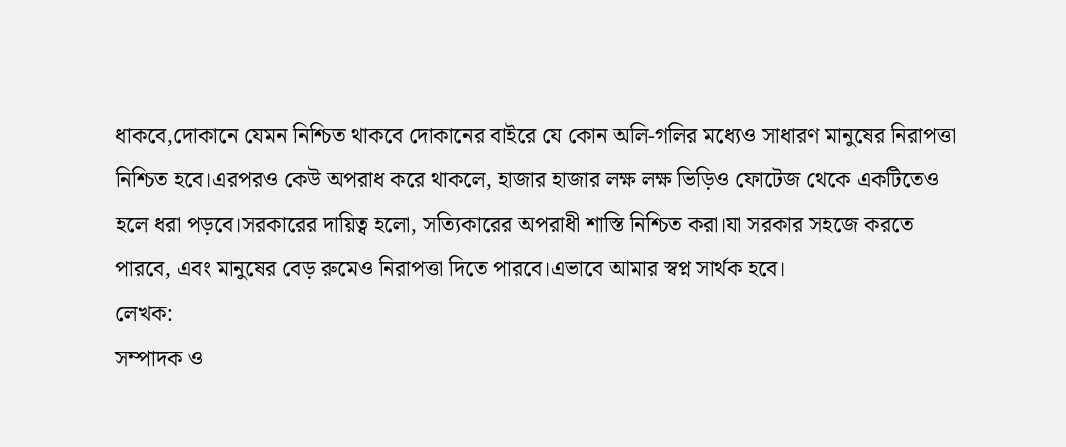ধাকবে,দোকানে যেমন নিশ্চিত থাকবে দোকানের বাইরে যে কোন অলি-গলির মধ্যেও সাধারণ মানুষের নিরাপত্তা নিশ্চিত হবে।এরপরও কেউ অপরাধ করে থাকলে, হাজার হাজার লক্ষ লক্ষ ভিড়িও ফোটেজ থেকে একটিতেও হলে ধরা পড়বে।সরকারের দায়িত্ব হলো, সত্যিকারের অপরাধী শাস্তি নিশ্চিত করা।যা সরকার সহজে করতে পারবে, এবং মানুষের বেড় রুমেও নিরাপত্তা দিতে পারবে।এভাবে আমার স্বপ্ন সার্থক হবে।
লেখক:
সম্পাদক ও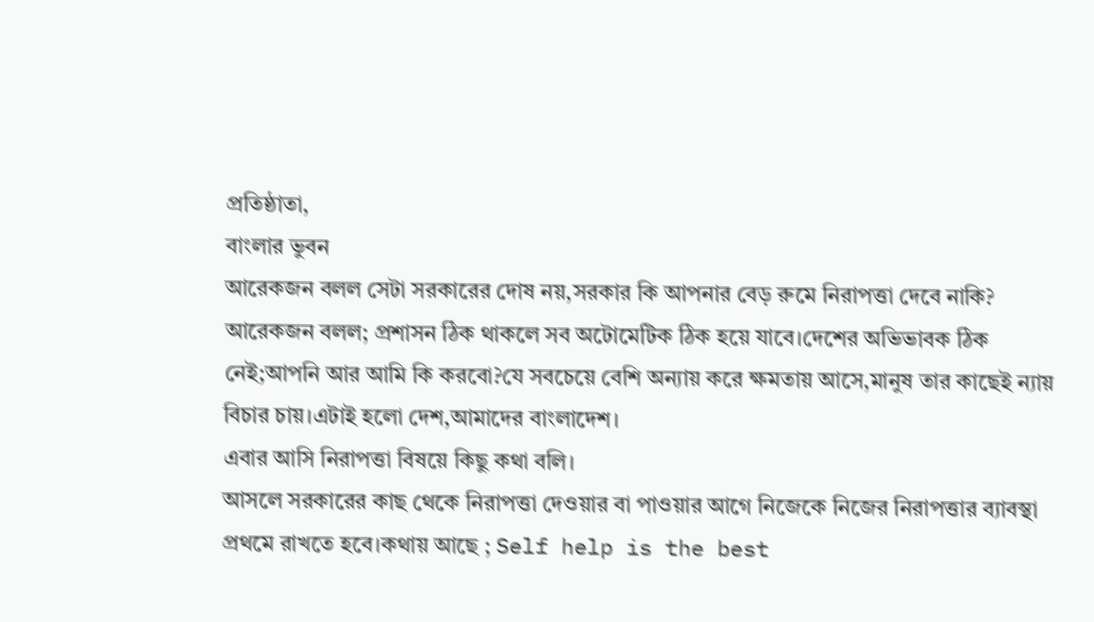প্রতিষ্ঠাতা,
বাংলার ভুবন
আরেকজন বলল সেটা সরকারের দোষ নয়,সরকার কি আপনার বেড় রুমে নিরাপত্তা দেবে নাকি?
আরেকজন বলল; প্রশাসন ঠিক থাকলে সব অটোমেটিক ঠিক হয়ে যাবে।দেশের অভিভাবক ঠিক নেই;আপনি আর আমি কি করবো?যে সবচেয়ে বেশি অন্যায় করে ক্ষমতায় আসে,মানুষ তার কাছেই ন্যায় বিচার চায়।এটাই হলো দেশ,আমাদের বাংলাদেশ।
এবার আসি নিরাপত্তা বিষয়ে কিছু কথা বলি।
আসলে সরকারের কাছ থেকে নিরাপত্তা দেওয়ার বা পাওয়ার আগে নিজেকে নিজের নিরাপত্তার ব্যাবস্থা প্রথমে রাখতে হবে।কথায় আছে ; Self help is the best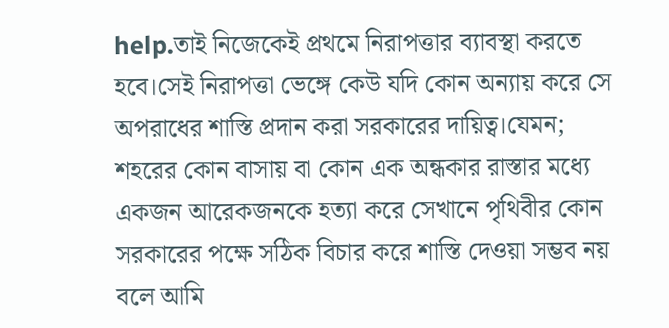help.তাই নিজেকেই প্রথমে নিরাপত্তার ব্যাবস্থা করতে হবে।সেই নিরাপত্তা ভেঙ্গে কেউ যদি কোন অন্যায় করে সে অপরাধের শাস্তি প্রদান করা সরকারের দায়িত্ব।যেমন;
শহরের কোন বাসায় বা কোন এক অন্ধকার রাস্তার মধ্যে একজন আরেকজনকে হত্যা করে সেখানে পৃথিবীর কোন সরকারের পক্ষে সঠিক বিচার করে শাস্তি দেওয়া সম্ভব নয় বলে আমি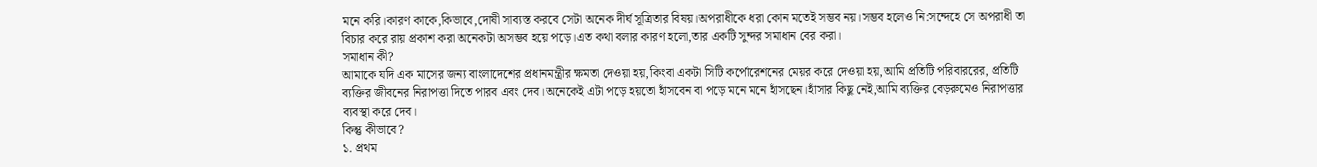মনে করি।কারণ কাকে,কিভাবে,দোষী সাব্যস্ত করবে সেটা অনেক দীর্ঘ সূত্রিতার বিষয়।অপরাধীকে ধরা কোন মতেই সম্ভব নয়।সম্ভব হলেও নি:সন্দেহে সে অপরাধী তা বিচার করে রায় প্রকাশ করা অনেকটা অসম্ভব হয়ে পড়ে।এত কথা বলার কারণ হলো,তার একটি সুন্দর সমাধান বের করা।
সমাধান কী?
আমাকে যদি এক মাসের জন্য বাংলাদেশের প্রধানমন্ত্রীর ক্ষমতা দেওয়া হয়,কিংবা একটা সিটি কর্পোরেশনের মেয়র করে দেওয়া হয়,আমি প্রতিটি পরিবাররের, প্রতিটি ব্যক্তির জীবনের নিরাপত্তা দিতে পারব এবং দেব।অনেকেই এটা পড়ে হয়তো হাঁসবেন বা পড়ে মনে মনে হাঁসছেন।হাঁসার কিছু নেই,আমি ব্যক্তির বেড়রুমেও নিরাপত্তার ব্যবস্থা করে দেব।
কিন্তু কীভাবে?
১. প্রথম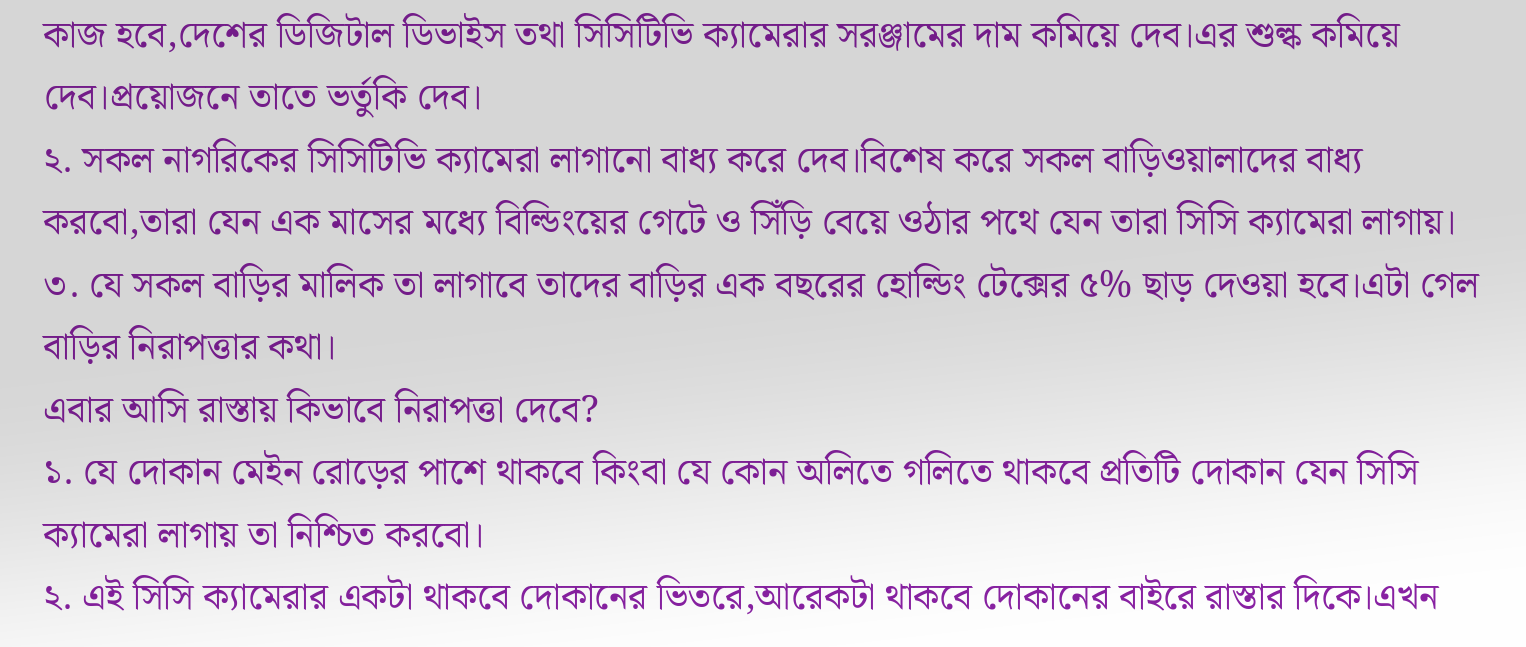কাজ হবে,দেশের ডিজিটাল ডিভাইস তথা সিসিটিভি ক্যামেরার সরঞ্জামের দাম কমিয়ে দেব।এর শুল্ক কমিয়ে দেব।প্রয়োজনে তাতে ভর্তুকি দেব।
২. সকল নাগরিকের সিসিটিভি ক্যামেরা লাগানো বাধ্য করে দেব।বিশেষ করে সকল বাড়িওয়ালাদের বাধ্য করবো,তারা যেন এক মাসের মধ্যে বিল্ডিংয়ের গেটে ও সিঁড়ি বেয়ে ওঠার পথে যেন তারা সিসি ক্যামেরা লাগায়।
৩. যে সকল বাড়ির মালিক তা লাগাবে তাদের বাড়ির এক বছরের হোল্ডিং টেক্সের ৫% ছাড় দেওয়া হবে।এটা গেল বাড়ির নিরাপত্তার কথা।
এবার আসি রাস্তায় কিভাবে নিরাপত্তা দেবে?
১. যে দোকান মেইন রোড়ের পাশে থাকবে কিংবা যে কোন অলিতে গলিতে থাকবে প্রতিটি দোকান যেন সিসি ক্যামেরা লাগায় তা নিশ্চিত করবো।
২. এই সিসি ক্যামেরার একটা থাকবে দোকানের ভিতরে,আরেকটা থাকবে দোকানের বাইরে রাস্তার দিকে।এখন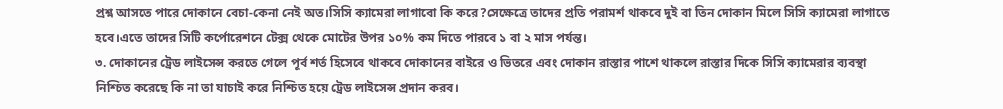প্রশ্ন আসতে পারে দোকানে বেচা-কেনা নেই অত।সিসি ক্যামেরা লাগাবো কি করে?সেক্ষেত্রে তাদের প্রতি পরামর্শ থাকবে দুই বা তিন দোকান মিলে সিসি ক্যামেরা লাগাতে হবে।এতে তাদের সিটি কর্পোরেশনে টেক্স থেকে মোটের উপর ১০% কম দিতে পারবে ১ বা ২ মাস পর্যন্ত।
৩. দোকানের ট্রেড লাইসেন্স করতে গেলে পূর্ব শর্ত হিসেবে থাকবে দোকানের বাইরে ও ভিতরে এবং দোকান রাস্তার পাশে থাকলে রাস্তার দিকে সিসি ক্যামেরার ব্যবস্থা নিশ্চিত করেছে কি না তা যাচাই করে নিশ্চিত হয়ে ট্রেড লাইসেন্স প্রদান করব।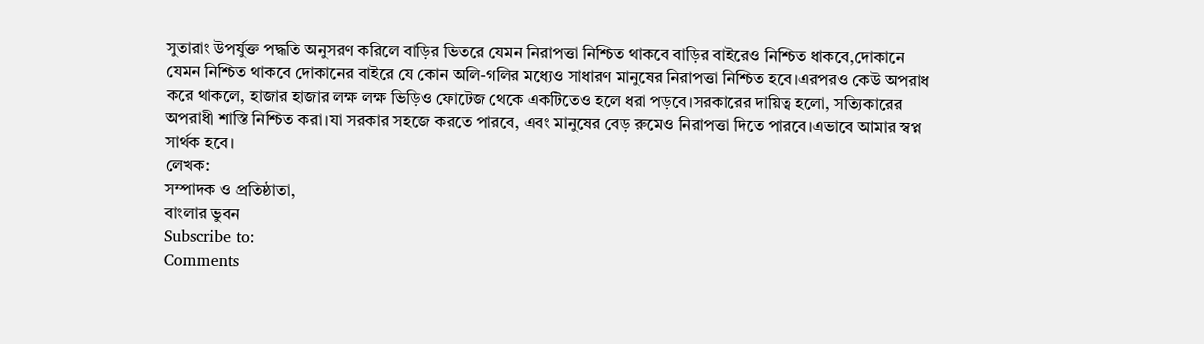সুতারাং উপর্যুক্ত পদ্ধতি অনুসরণ করিলে বাড়ির ভিতরে যেমন নিরাপত্তা নিশ্চিত থাকবে বাড়ির বাইরেও নিশ্চিত ধাকবে,দোকানে যেমন নিশ্চিত থাকবে দোকানের বাইরে যে কোন অলি-গলির মধ্যেও সাধারণ মানুষের নিরাপত্তা নিশ্চিত হবে।এরপরও কেউ অপরাধ করে থাকলে, হাজার হাজার লক্ষ লক্ষ ভিড়িও ফোটেজ থেকে একটিতেও হলে ধরা পড়বে।সরকারের দায়িত্ব হলো, সত্যিকারের অপরাধী শাস্তি নিশ্চিত করা।যা সরকার সহজে করতে পারবে, এবং মানুষের বেড় রুমেও নিরাপত্তা দিতে পারবে।এভাবে আমার স্বপ্ন সার্থক হবে।
লেখক:
সম্পাদক ও প্রতিষ্ঠাতা,
বাংলার ভুবন
Subscribe to:
Comments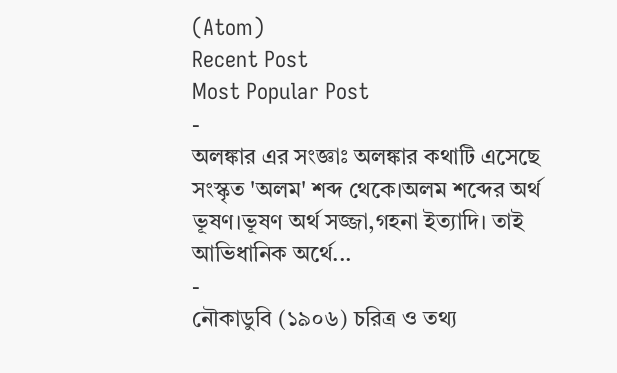(Atom)
Recent Post
Most Popular Post
-
অলঙ্কার এর সংজ্ঞাঃ অলঙ্কার কথাটি এসেছে সংস্কৃত 'অলম' শব্দ থেকে।অলম শব্দের অর্থ ভূষণ।ভূষণ অর্থ সজ্জা,গহনা ইত্যাদি। তাই আভিধানিক অর্থে...
-
নৌকাডুবি (১৯০৬) চরিত্র ও তথ্য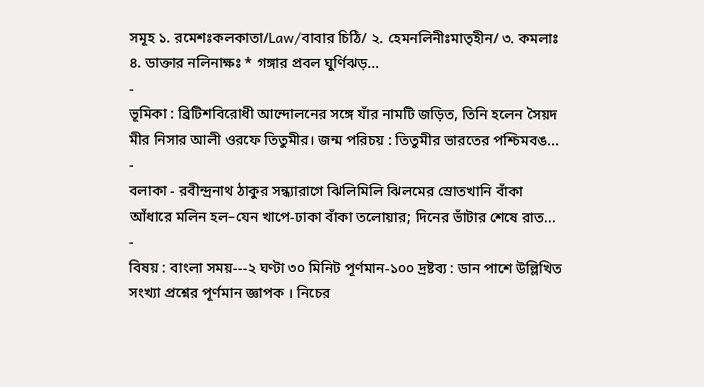সমূহ ১. রমেশঃকলকাতা/Law/বাবার চিঠি/ ২. হেমনলিনীঃমাতৃহীন/ ৩. কমলাঃ ৪. ডাক্তার নলিনাক্ষঃ * গঙ্গার প্রবল ঘুর্ণিঝড়...
-
ভূমিকা : ব্রিটিশবিরোধী আন্দোলনের সঙ্গে যাঁর নামটি জড়িত, তিনি হলেন সৈয়দ মীর নিসার আলী ওরফে তিতুমীর। জন্ম পরিচয় : তিতুমীর ভারতের পশ্চিমবঙ...
-
বলাকা - রবীন্দ্রনাথ ঠাকুর সন্ধ্যারাগে ঝিলিমিলি ঝিলমের স্রোতখানি বাঁকা আঁধারে মলিন হল–যেন খাপে-ঢাকা বাঁকা তলোয়ার; দিনের ভাঁটার শেষে রাত...
-
বিষয় : বাংলা সময়---২ ঘণ্টা ৩০ মিনিট পূর্ণমান-১০০ দ্রষ্টব্য : ডান পাশে উল্লিখিত সংখ্যা প্রশ্নের পূর্ণমান জ্ঞাপক । নিচের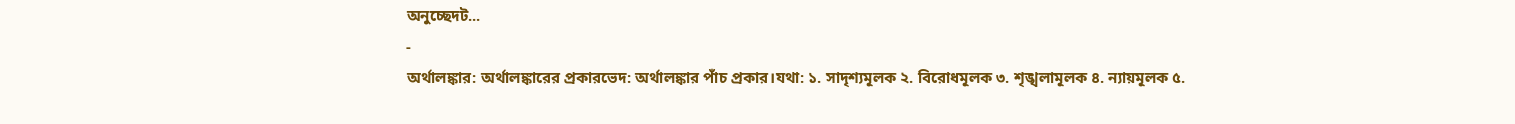অনুচ্ছেদট...
-
অর্থালঙ্কার: অর্থালঙ্কারের প্রকারভেদ: অর্থালঙ্কার পাঁচ প্রকার।যথা: ১. সাদৃশ্যমূলক ২. বিরোধমূলক ৩. শৃঙ্খলামূলক ৪. ন্যায়মূলক ৫.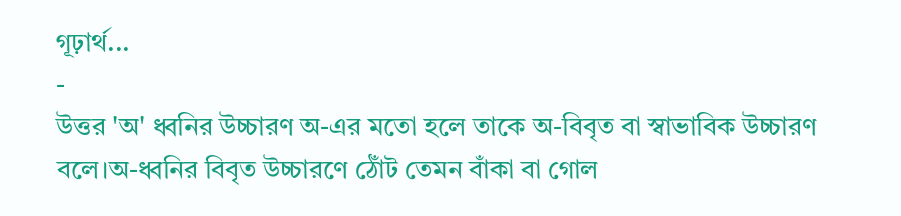গূঢ়ার্থ...
-
উত্তর 'অ' ধ্বনির উচ্চারণ অ-এর মতো হলে তাকে অ-বিবৃত বা স্বাভাবিক উচ্চারণ বলে।অ-ধ্বনির বিবৃত উচ্চারণে ঠোঁট তেমন বাঁকা বা গোল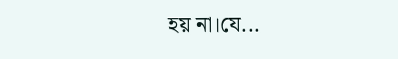হয় না।যে...